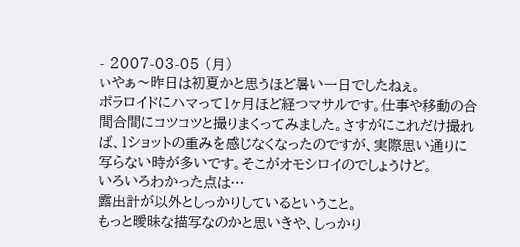- 2007-03-05 (月)
ぃやぁ〜昨日は初夏かと思うほど暑い一日でしたねぇ。
ポラロイドにハマって1ヶ月ほど経つマサルです。仕事や移動の合間合間にコツコツと撮りまくってみました。さすがにこれだけ撮れば、1ショットの重みを感じなくなったのですが、実際思い通りに写らない時が多いです。そこがオモシロイのでしょうけど。
いろいろわかった点は…
露出計が以外としっかりしているということ。
もっと曖昧な描写なのかと思いきや、しっかり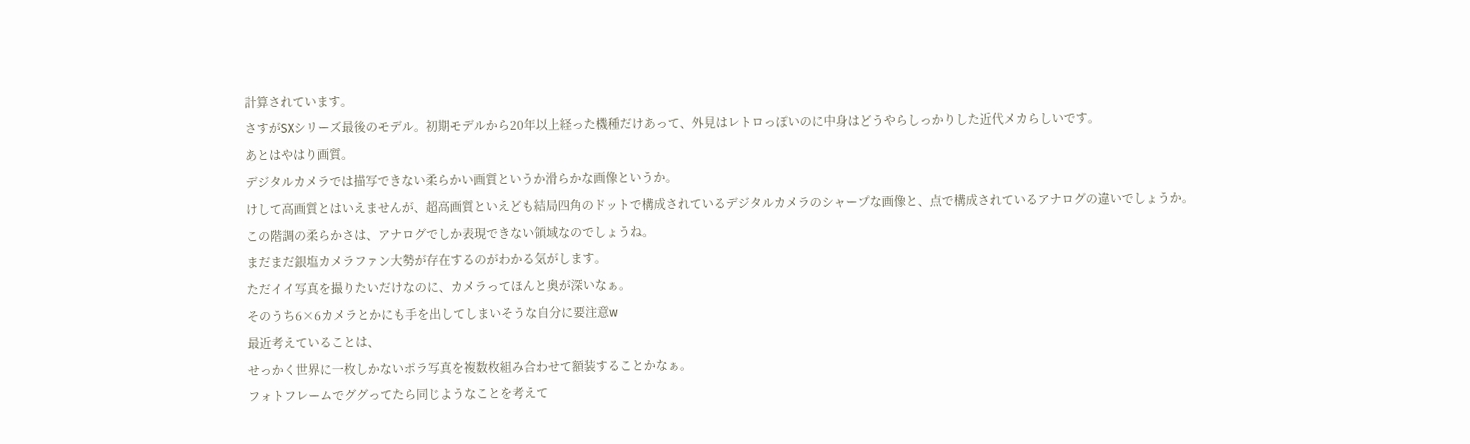計算されています。
さすがSXシリーズ最後のモデル。初期モデルから20年以上経った機種だけあって、外見はレトロっぽいのに中身はどうやらしっかりした近代メカらしいです。
あとはやはり画質。
デジタルカメラでは描写できない柔らかい画質というか滑らかな画像というか。
けして高画質とはいえませんが、超高画質といえども結局四角のドットで構成されているデジタルカメラのシャープな画像と、点で構成されているアナログの違いでしょうか。
この階調の柔らかさは、アナログでしか表現できない領域なのでしょうね。
まだまだ銀塩カメラファン大勢が存在するのがわかる気がします。
ただイイ写真を撮りたいだけなのに、カメラってほんと奥が深いなぁ。
そのうち6×6カメラとかにも手を出してしまいそうな自分に要注意w
最近考えていることは、
せっかく世界に一枚しかないポラ写真を複数枚組み合わせて額装することかなぁ。
フォトフレームでググってたら同じようなことを考えて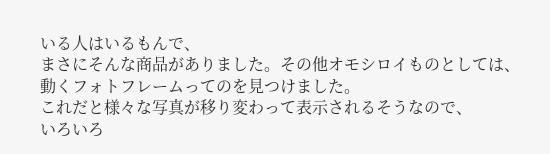いる人はいるもんで、
まさにそんな商品がありました。その他オモシロイものとしては、動くフォトフレームってのを見つけました。
これだと様々な写真が移り変わって表示されるそうなので、
いろいろ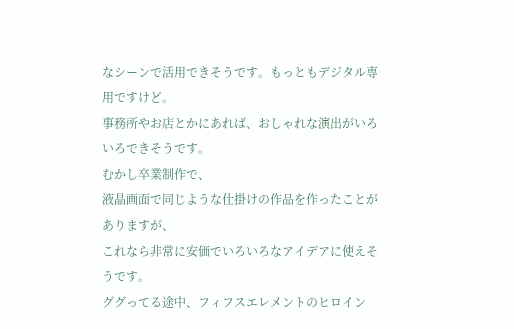なシーンで活用できそうです。もっともデジタル専用ですけど。
事務所やお店とかにあれば、おしゃれな演出がいろいろできそうです。
むかし卒業制作で、
液晶画面で同じような仕掛けの作品を作ったことがありますが、
これなら非常に安価でいろいろなアイデアに使えそうです。
ググってる途中、フィフスエレメントのヒロイン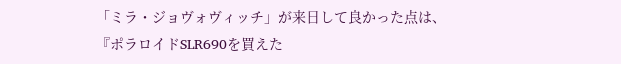「ミラ・ジョヴォヴィッチ」が来日して良かった点は、
『ポラロイドSLR690を買えた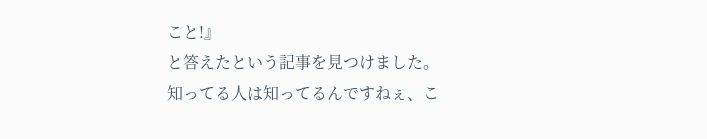こと!』
と答えたという記事を見つけました。
知ってる人は知ってるんですねぇ、こ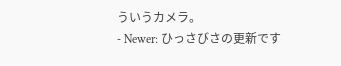ういうカメラ。
- Newer: ひっさびさの更新です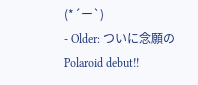(*´ー`)
- Older: ついに念願のPolaroid debut!!